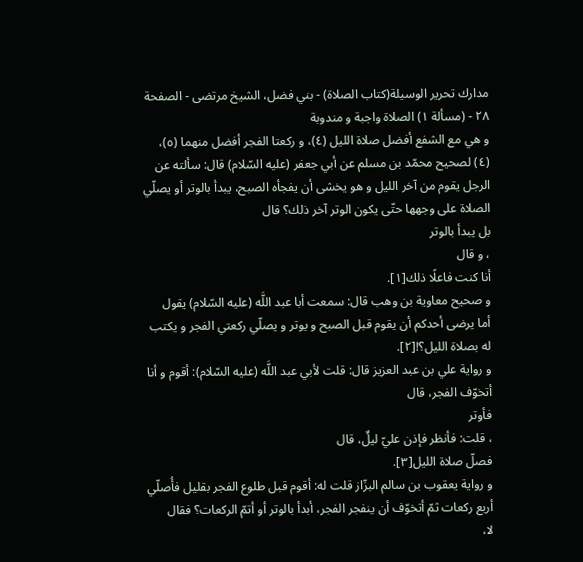مدارك تحرير الوسيلة(كتاب الصلاة) - بني فضل، الشيخ مرتضى - الصفحة ٢٨ - (مسألة ١) الصلاة واجبة و مندوبة
و هي مع الشفع أفضل صلاة الليل (٤)، و ركعتا الفجر أفضل منهما (٥)، (٤) لصحيح محمّد بن مسلم عن أبي جعفر (عليه السّلام) قال: سألته عن الرجل يقوم من آخر الليل و هو يخشى أن يفجأه الصبح، يبدأ بالوتر أو يصلّي الصلاة على وجهها حتّى يكون الوتر آخر ذلك؟ قال
بل يبدأ بالوتر
، و قال
أنا كنت فاعلًا ذلك[١].
و صحيح معاوية بن وهب قال: سمعت أبا عبد اللَّه (عليه السّلام) يقول
أما يرضى أحدكم أن يقوم قبل الصبح و يوتر و يصلّي ركعتي الفجر و يكتب له بصلاة الليل؟![٢].
و رواية علي بن عبد العزيز قال: قلت لأبي عبد اللَّه (عليه السّلام): أقوم و أنا أتخوّف الفجر، قال
فأوتر
، قلت: فأنظر فإذن عليّ ليلٌ، قال
فصلّ صلاة الليل[٣].
و رواية يعقوب بن سالم البزّاز قلت له: أقوم قبل طلوع الفجر بقليل فأُصلّي أربع ركعات ثمّ أتخوّف أن ينفجر الفجر، أبدأ بالوتر أو أتمّ الركعات؟ فقال
لا،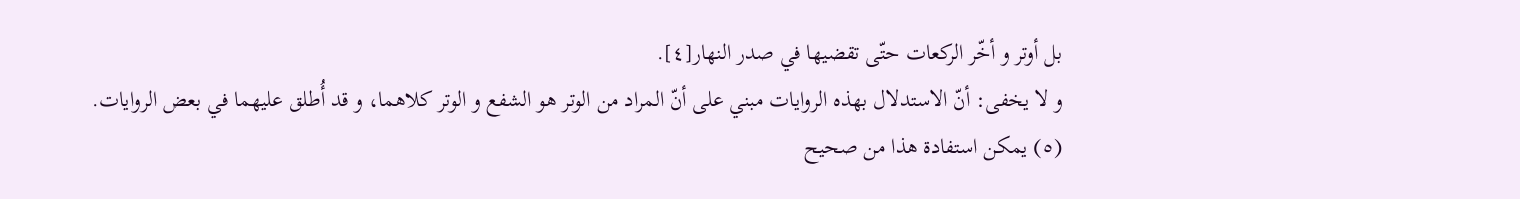بل أوتر و أخّر الركعات حتّى تقضيها في صدر النهار[٤].
و لا يخفى: أنّ الاستدلال بهذه الروايات مبني على أنّ المراد من الوتر هو الشفع و الوتر كلاهما، و قد أُطلق عليهما في بعض الروايات.
(٥) يمكن استفادة هذا من صحيح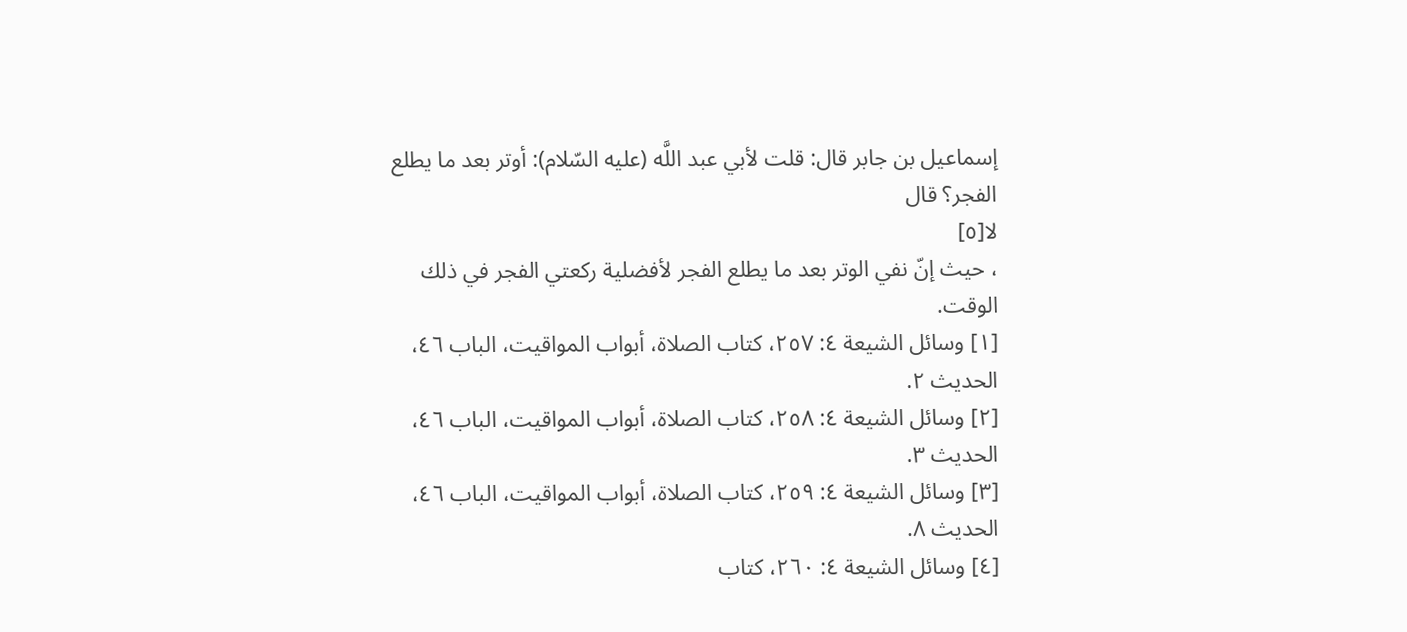إسماعيل بن جابر قال: قلت لأبي عبد اللَّه (عليه السّلام): أوتر بعد ما يطلع الفجر؟ قال
لا[٥]
، حيث إنّ نفي الوتر بعد ما يطلع الفجر لأفضلية ركعتي الفجر في ذلك الوقت.
[١] وسائل الشيعة ٤: ٢٥٧، كتاب الصلاة، أبواب المواقيت، الباب ٤٦، الحديث ٢.
[٢] وسائل الشيعة ٤: ٢٥٨، كتاب الصلاة، أبواب المواقيت، الباب ٤٦، الحديث ٣.
[٣] وسائل الشيعة ٤: ٢٥٩، كتاب الصلاة، أبواب المواقيت، الباب ٤٦، الحديث ٨.
[٤] وسائل الشيعة ٤: ٢٦٠، كتاب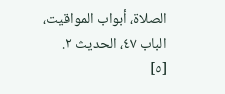الصلاة، أبواب المواقيت، الباب ٤٧، الحديث ٢.
[٥]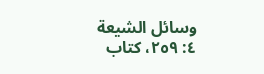وسائل الشيعة ٤: ٢٥٩، كتاب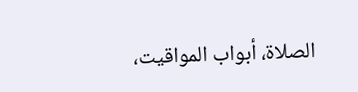الصلاة، أبواب المواقيت،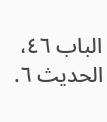الباب ٤٦، الحديث ٦.